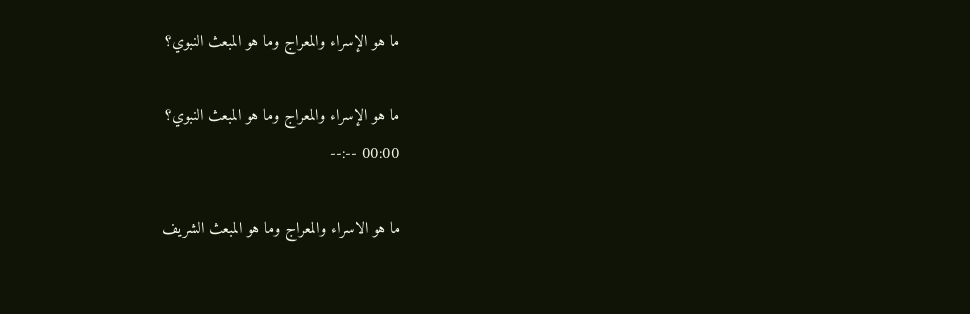ما هو الإسراء والمعراج وما هو المبعث النبوي؟

ما هو الإسراء والمعراج وما هو المبعث النبوي؟
00:00 --:--

ما هو الاسراء والمعراج وما هو المبعث الشريف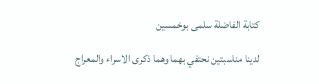كتابة الفاضلة سلمى بوخمسين

لدينا مناسبتين نحتفي بهما وهما ذكرى الاسراء والمعراج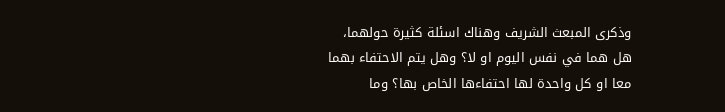وذكرى المبعث الشريف وهناك اسئلة كثيرة حولهما، هل هما في نفس اليوم او لا؟ وهل يتم الاحتفاء بهما معا او كل واحدة لها احتفاءها الخاص بها؟ وما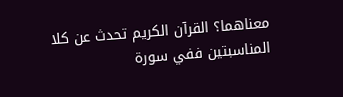معناهما؟ القرآن الكريم تحدث عن كلا المناسبتين ففي سورة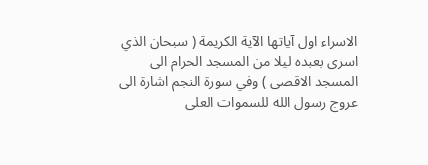الاسراء اول آياتها الآية الكريمة ( سبحان الذي اسرى بعبده ليلا من المسجد الحرام الى المسجد الاقصى ) وفي سورة النجم اشارة الى عروج رسول الله للسموات العلى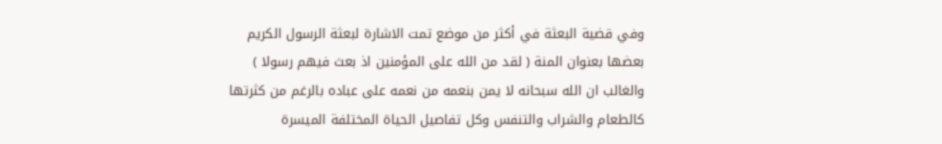وفي قضية البعثة في أكثر من موضع تمت الاشارة لبعثة الرسول الكريم بعضها بعنوان المنة ( لقد من الله على المؤمنين اذ بعث فيهم رسولا ) والغالب ان الله سبحانه لا يمن بنعمه من نعمه على عباده بالرغم من كثرتها كالطعام والشراب والتنفس وكل تفاصيل الحياة المختلفة الميسرة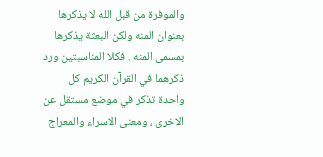والموفرة من قبل الله لا يذكرها بعنوان المنه ولكن البعثة يذكرها بمسمى المنه . فكلا المناسبتين ورد ذكرهما في القرآن الكريم كل واحدة تذكر في موضع مستقل عن الاخرى ، ومعنى الاسراء والمعراج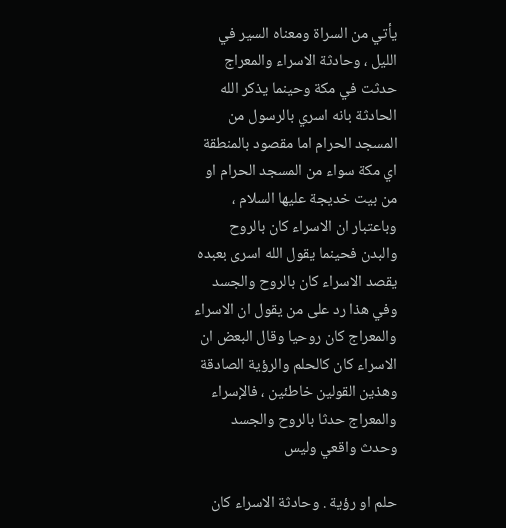يأتي من السراة ومعناه السير في الليل ، وحادثة الاسراء والمعراج حدثت في مكة وحينما يذكر الله الحادثة بانه اسري بالرسول من المسجد الحرام اما مقصود بالمنطقة اي مكة سواء من المسجد الحرام او من بيت خديجة عليها السلام ، وباعتبار ان الاسراء كان بالروح والبدن فحينما يقول الله اسرى بعبده يقصد الاسراء كان بالروح والجسد وفي هذا رد على من يقول ان الاسراء والمعراج كان روحيا وقال البعض ان الاسراء كان كالحلم والرؤية الصادقة وهذين القولين خاطئين ، فالإسراء والمعراج حدثا بالروح والجسد وحدث واقعي وليس

حلم او رؤية . وحادثة الاسراء كان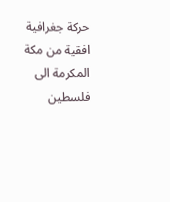حركة جغرافية افقية من مكة المكرمة الى فلسطين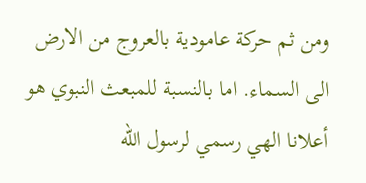ومن ثم حركة عامودية بالعروج من الارض الى السماء. اما بالنسبة للمبعث النبوي هو أعلانا الهي رسمي لرسول الله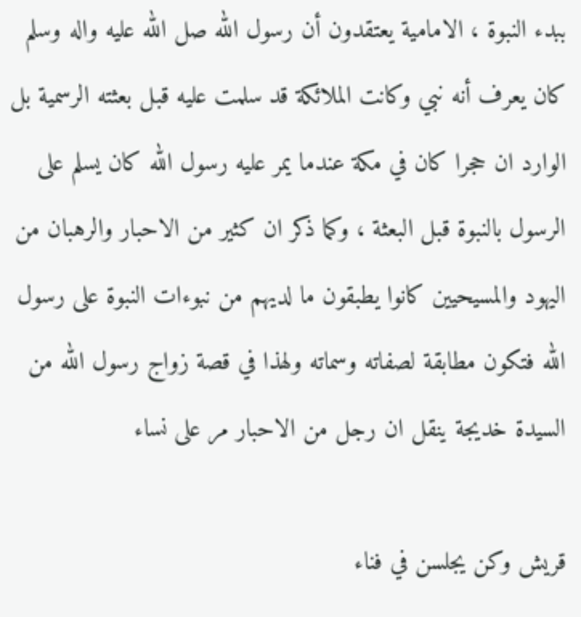ببدء النبوة ، الامامية يعتقدون أن رسول الله صل الله عليه واله وسلم كان يعرف أنه نبي وكانت الملائكة قد سلمت عليه قبل بعثته الرسمية بل الوارد ان حجرا كان في مكة عندما يمر عليه رسول الله كان يسلم على الرسول بالنبوة قبل البعثة ، وكما ذكر ان كثير من الاحبار والرهبان من اليهود والمسيحيين كانوا يطبقون ما لديهم من نبوءات النبوة على رسول الله فتكون مطابقة لصفاته وسماته ولهذا في قصة زواج رسول الله من السيدة خديجة ينقل ان رجل من الاحبار مر على نساء

قريش وكن يجلسن في فناء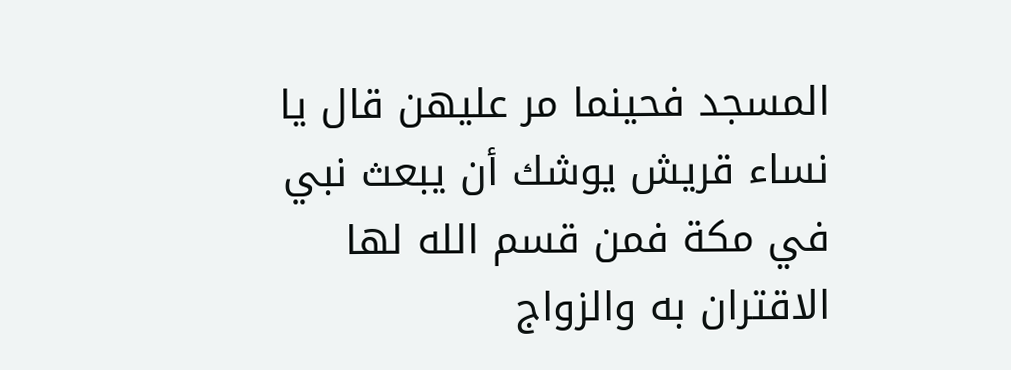المسجد فحينما مر عليهن قال يا نساء قريش يوشك أن يبعث نبي في مكة فمن قسم الله لها الاقتران به والزواج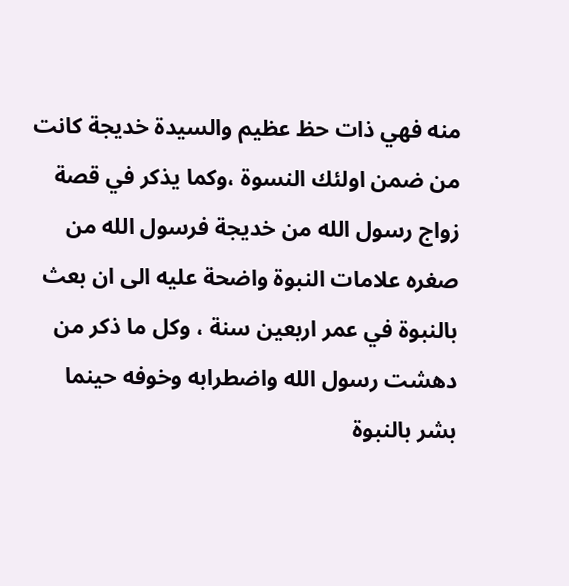منه فهي ذات حظ عظيم والسيدة خديجة كانت من ضمن اولئك النسوة ،وكما يذكر في قصة زواج رسول الله من خديجة فرسول الله من صغره علامات النبوة واضحة عليه الى ان بعث بالنبوة في عمر اربعين سنة ، وكل ما ذكر من دهشت رسول الله واضطرابه وخوفه حينما بشر بالنبوة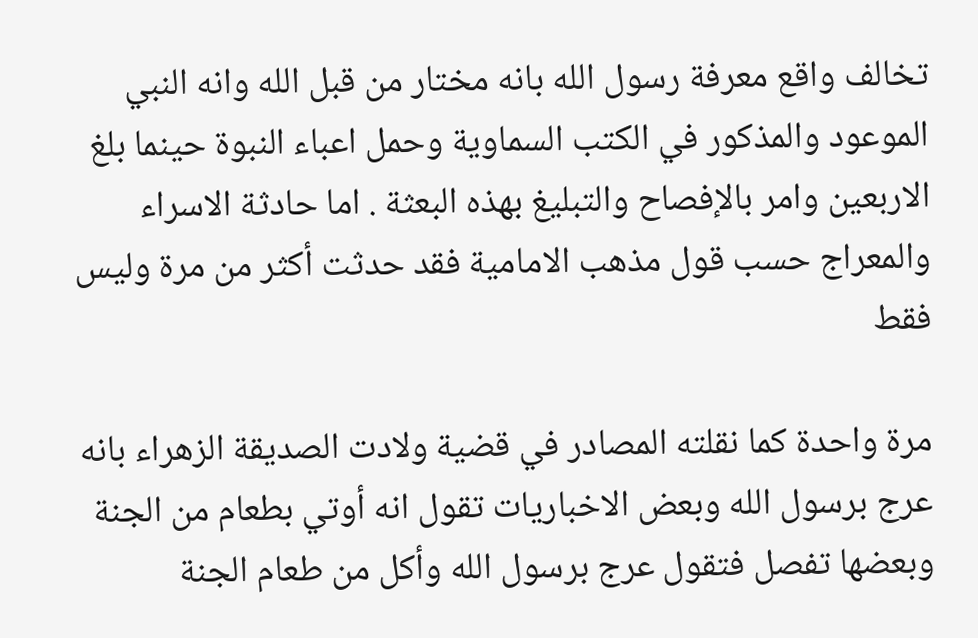تخالف واقع معرفة رسول الله بانه مختار من قبل الله وانه النبي الموعود والمذكور في الكتب السماوية وحمل اعباء النبوة حينما بلغ الاربعين وامر بالإفصاح والتبليغ بهذه البعثة . اما حادثة الاسراء والمعراج حسب قول مذهب الامامية فقد حدثت أكثر من مرة وليس فقط

مرة واحدة كما نقلته المصادر في قضية ولادت الصديقة الزهراء بانه عرج برسول الله وبعض الاخباريات تقول انه أوتي بطعام من الجنة وبعضها تفصل فتقول عرج برسول الله وأكل من طعام الجنة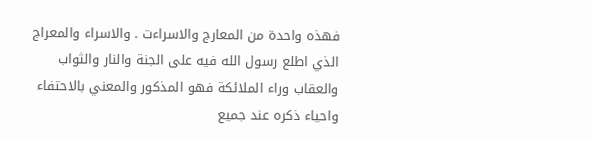فهذه واحدة من المعارج والاسراءت . والاسراء والمعراج الذي اطلع رسول الله فيه على الجنة والنار والثواب والعقاب وراء الملائكة فهو المذكور والمعني بالاحتفاء واحياء ذكره عند جميع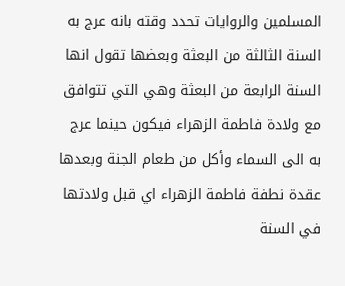المسلمين والروايات تحدد وقته بانه عرج به السنة الثالثة من البعثة وبعضها تقول انها السنة الرابعة من البعثة وهي التي تتوافق مع ولادة فاطمة الزهراء فيكون حينما عرج به الى السماء وأكل من طعام الجنة وبعدها عقدة نطفة فاطمة الزهراء اي قبل ولادتها في السنة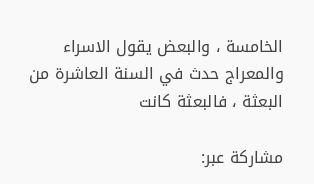الخامسة ، والبعض يقول الاسراء والمعراج حدث في السنة العاشرة من البعثة ، فالبعثة كانت

مشاركة عبر: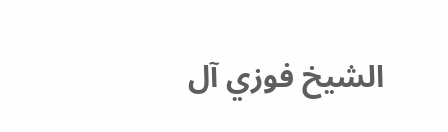الشيخ فوزي آل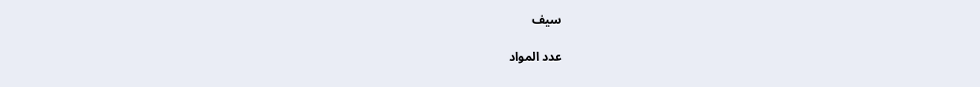سيف

عدد المواد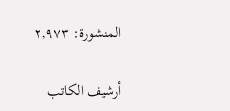المنشورة: ٢,٩٧٣

أرشيف الكاتب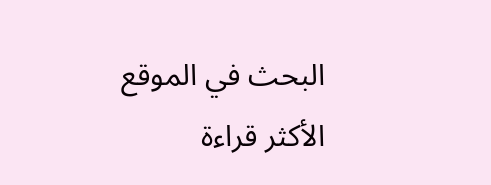البحث في الموقع
الأكثر قراءة